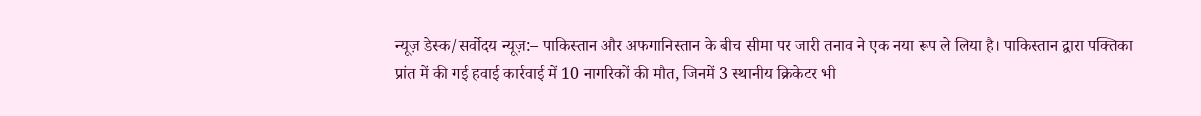न्यूज़ डेस्क/सर्वोदय न्यूज़:– पाकिस्तान और अफगानिस्तान के बीच सीमा पर जारी तनाव ने एक नया रूप ले लिया है। पाकिस्तान द्वारा पक्तिका प्रांत में की गई हवाई कार्रवाई में 10 नागरिकों की मौत, जिनमें 3 स्थानीय क्रिकेटर भी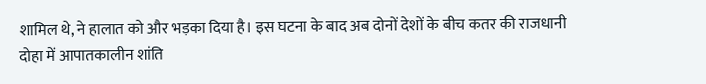शामिल थे, ने हालात को और भड़का दिया है। इस घटना के बाद अब दोनों देशों के बीच कतर की राजधानी दोहा में आपातकालीन शांति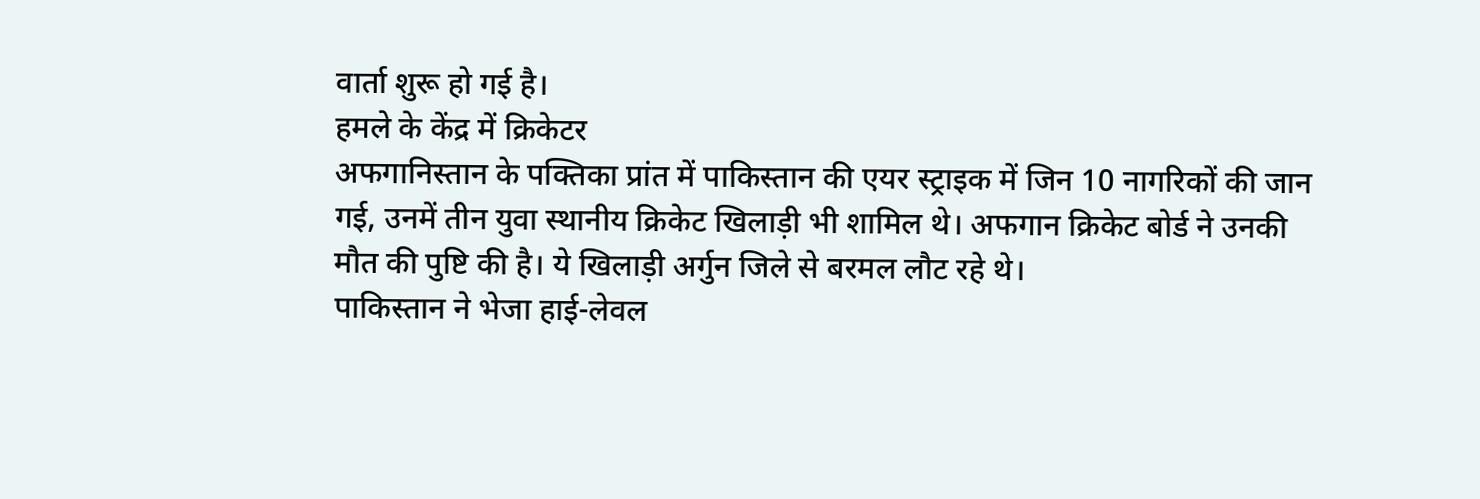वार्ता शुरू हो गई है।
हमले के केंद्र में क्रिकेटर
अफगानिस्तान के पक्तिका प्रांत में पाकिस्तान की एयर स्ट्राइक में जिन 10 नागरिकों की जान गई, उनमें तीन युवा स्थानीय क्रिकेट खिलाड़ी भी शामिल थे। अफगान क्रिकेट बोर्ड ने उनकी मौत की पुष्टि की है। ये खिलाड़ी अर्गुन जिले से बरमल लौट रहे थे।
पाकिस्तान ने भेजा हाई-लेवल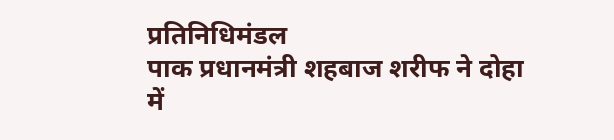प्रतिनिधिमंडल
पाक प्रधानमंत्री शहबाज शरीफ ने दोहा में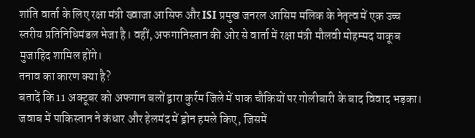शांति वार्ता के लिए रक्षा मंत्री ख्वाजा आसिफ और ISI प्रमुख जनरल आसिम मलिक के नेतृत्व में एक उच्च स्तरीय प्रतिनिधिमंडल भेजा है। वहीं, अफगानिस्तान की ओर से वार्ता में रक्षा मंत्री मौलवी मोहम्मद याकूब मुजाहिद शामिल होंगे।
तनाव का कारण क्या है?
बतादें कि 11 अक्टूबर को अफगान बलों द्वारा कुर्रम जिले में पाक चौकियों पर गोलीबारी के बाद विवाद भड़का। जवाब में पाकिस्तान ने कंधार और हेलमंद में ड्रोन हमले किए, जिसमें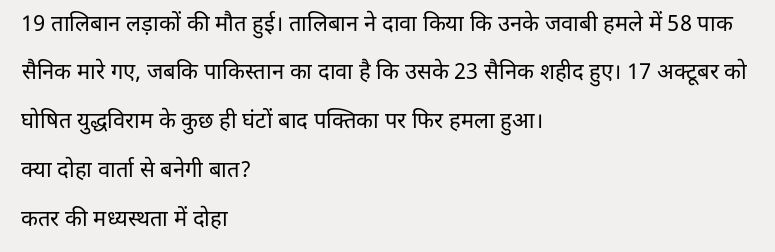19 तालिबान लड़ाकों की मौत हुई। तालिबान ने दावा किया कि उनके जवाबी हमले में 58 पाक सैनिक मारे गए, जबकि पाकिस्तान का दावा है कि उसके 23 सैनिक शहीद हुए। 17 अक्टूबर को घोषित युद्धविराम के कुछ ही घंटों बाद पक्तिका पर फिर हमला हुआ।
क्या दोहा वार्ता से बनेगी बात?
कतर की मध्यस्थता में दोहा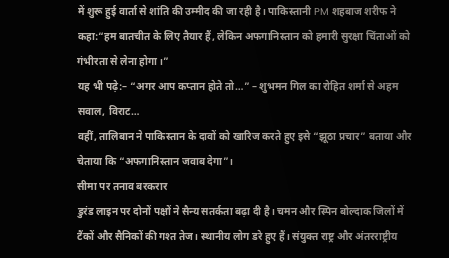में शुरू हुई वार्ता से शांति की उम्मीद की जा रही है। पाकिस्तानी PM शहबाज शरीफ ने कहा:“हम बातचीत के लिए तैयार हैं, लेकिन अफगानिस्तान को हमारी सुरक्षा चिंताओं को गंभीरता से लेना होगा।”
यह भी पढ़े:– “अगर आप कप्तान होते तो…” – शुभमन गिल का रोहित शर्मा से अहम सवाल, विराट…
वहीं, तालिबान ने पाकिस्तान के दावों को खारिज करते हुए इसे “झूठा प्रचार” बताया और चेताया कि “अफगानिस्तान जवाब देगा”।
सीमा पर तनाव बरकरार
डुरंड लाइन पर दोनों पक्षों ने सैन्य सतर्कता बढ़ा दी है। चमन और स्पिन बोल्दाक जिलों में टैंकों और सैनिकों की गश्त तेज। स्थानीय लोग डरे हुए हैं। संयुक्त राष्ट्र और अंतरराष्ट्रीय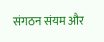संगठन संयम और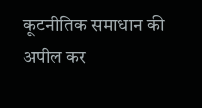कूटनीतिक समाधान की अपील कर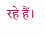रहे हैं।